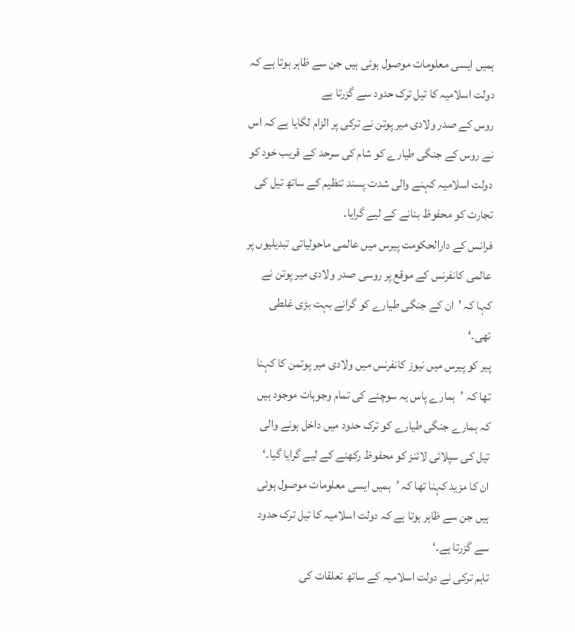ہمیں ایسی معلومات موصول ہوئی ہیں جن سے ظاہر ہوتا ہے کہ دولت اسلامیہ کا تیل ترک حدود سے گزرتا ہے
روس کے صدر ولادی میر پوتن نے ترکی پر الزام لگایا ہے کہ اس نے روس کے جنگی طیارے کو شام کی سرحد کے قریب خود کو دولت اسلامیہ کہنے والی شدت پسند تنظیم کے ساتھ تیل کی تجارت کو محفوظ بنانے کے لیے گرایا۔
فرانس کے دارالحکومت پیرس میں عالمی ماحولیاتی تبدیلیوں پر عالمی کانفرنس کے موقع پر روسی صدر ولادی میر پوتن نے کہا کہ ’ان کے جنگی طیارے کو گرانے بہت بڑی غلطی تھی۔‘
پیر کو پیرس میں نیوز کانفرنس میں ولادی میر پوتمن کا کہنا تھا کہ ’ہمارے پاس یہ سوچنے کی تمام وجوہات موجود ہیں کہ ہمارے جنگی طیارے کو ترک حدود میں داخل ہونے والی تیل کی سپلائی لائنز کو محفوظ رکھنے کے لیے گرایا گیا۔‘
ان کا مزید کہنا تھا کہ ’ہمیں ایسی معلومات موصول ہوئی ہیں جن سے ظاہر ہوتا ہے کہ دولت اسلامیہ کا تیل ترک حدود سے گزرتا ہے۔‘
تاہم ترکی نے دولت اسلامیہ کے ساتھ تعلقات کی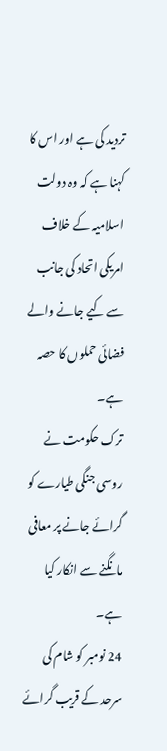تردید کی ہے اور اس کا کہنا ہے کہ وہ دولت اسلامیہ کے خلاف امریکی اتحاد کی جانب سے کیے جانے والے فضائی حملوں کا حصہ ہے۔
ترک حکومت نے روسی جنگی طیارے کو گرائے جانے پر معافی مانگنے سے انکار کیا ہے۔
24 نومبر کو شام کی سرحد کے قریب گرائے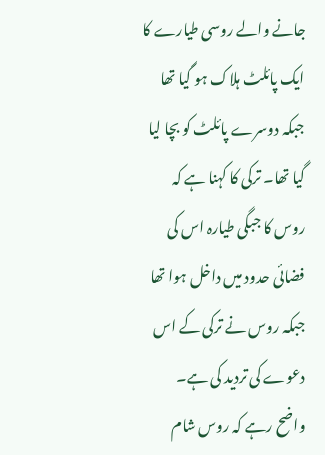جانے والے روسی طیارے کا ایک پائلٹ ہلاک ہو گیا تھا جبکہ دوسرے پائلٹ کو بچا لیا گیا تھا۔ ترکی کا کہنا ہے کہ روس کا جبگی طیارہ اس کی فضائی حدود میں داخل ہوا تھا جبکہ روس نے ترکی کے اس دعوے کی تردید کی ہے۔
واضح رہے کہ روس شام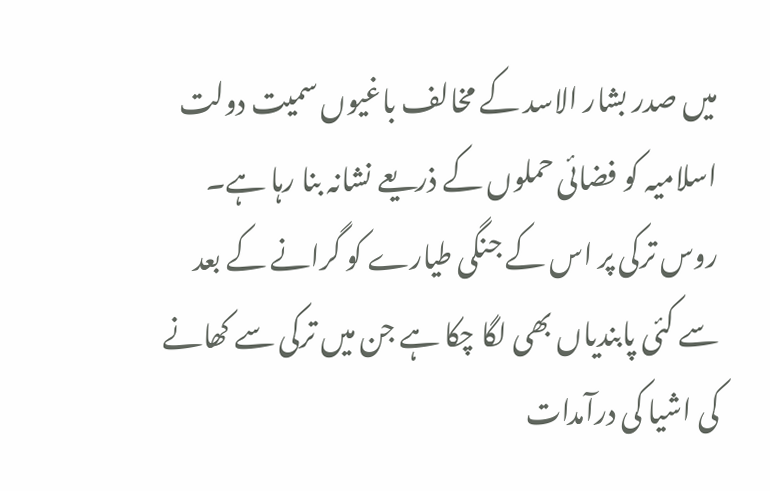میں صدر بشار الاسد کے مخالف باغیوں سمیت دولت اسلامیہ کو فضائی حملوں کے ذریعے نشانہ بنا رہا ہے۔
روس ترکی پر اس کے جنگی طیارے کو گرانے کے بعد سے کئی پابندیاں بھی لگا چکا ہے جن میں ترکی سے کھانے کی اشیا کی درآمدات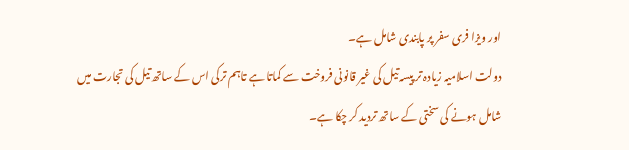اور ویزا فری سفر پر پابندی شامل ہے۔
دولت اسلامیہ زیادہ تر پیسہ تیل کی غیر قانونی فروخت سے کماتا ہے تاہم ترکی اس کے ساتھ تیل کی تجارت میں شامل ہونے کی سختی کے ساتھ تردید کر چکا ہے۔